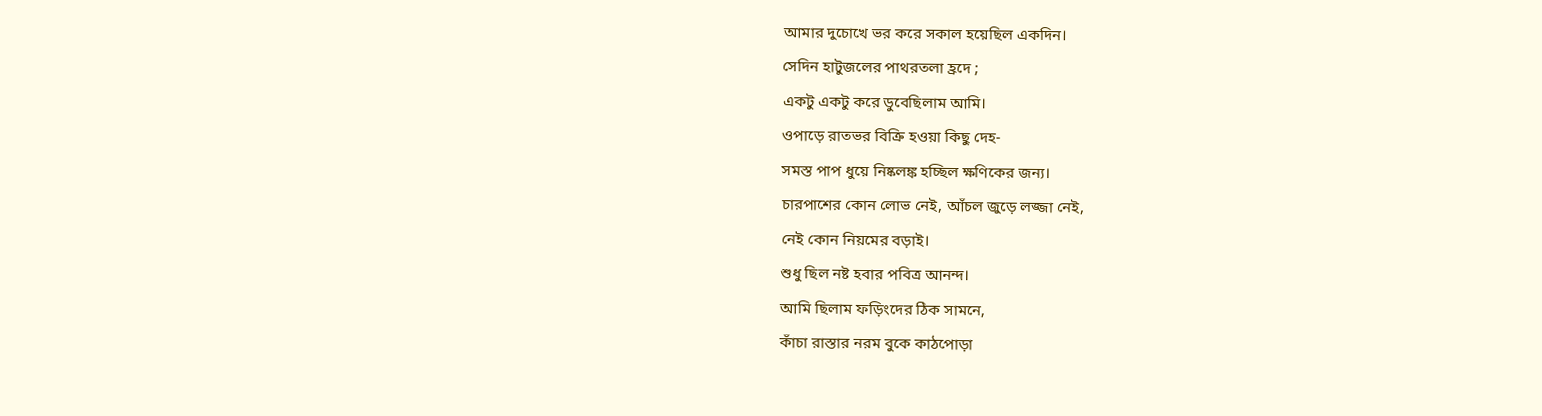আমার দুচোখে ভর করে সকাল হয়েছিল একদিন।
সেদিন হাটুজলের পাথরতলা হ্রদে ;
একটু একটু করে ডুবেছিলাম আমি।
ওপাড়ে রাতভর বিক্রি হওয়া কিছু দেহ-
সমস্ত পাপ ধুয়ে নিষ্কলঙ্ক হচ্ছিল ক্ষণিকের জন্য।
চারপাশের কোন লোভ নেই, আঁচল জুড়ে লজ্জা নেই,
নেই কোন নিয়মের বড়াই।
শুধু ছিল নষ্ট হবার পবিত্র আনন্দ।
আমি ছিলাম ফড়িংদের ঠিক সামনে,
কাঁচা রাস্তার নরম বুকে কাঠপোড়া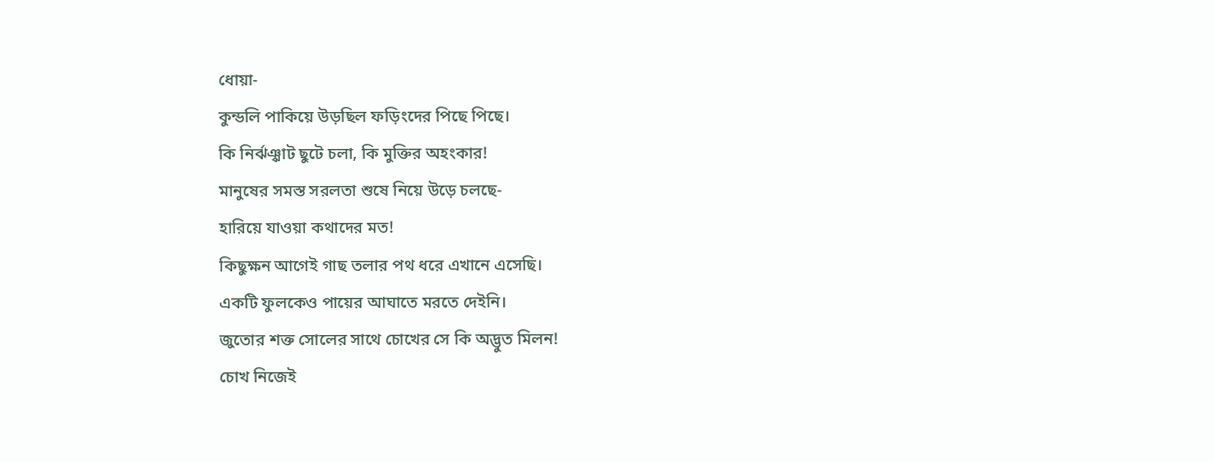ধোয়া-
কুন্ডলি পাকিয়ে উড়ছিল ফড়িংদের পিছে পিছে।
কি নির্ঝঞ্ঝাট ছুটে চলা, কি মুক্তির অহংকার!
মানুষের সমস্ত সরলতা শুষে নিয়ে উড়ে চলছে-
হারিয়ে যাওয়া কথাদের মত!
কিছুক্ষন আগেই গাছ তলার পথ ধরে এখানে এসেছি।
একটি ফুলকেও পায়ের আঘাতে মরতে দেইনি।
জুতোর শক্ত সোলের সাথে চোখের সে কি অদ্ভুত মিলন!
চোখ নিজেই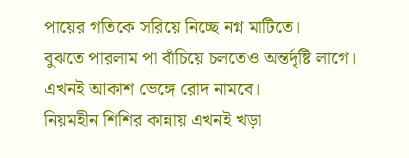পায়ের গতিকে সরিয়ে নিচ্ছে নগ্ন মাটিতে।
বুঝতে পারলাম পা বাঁচিয়ে চলতেও অন্তর্দৃষ্টি লাগে।
এখনই আকাশ ভেঙ্গে রোদ নামবে।
নিয়মহীন শিশির কান্নায় এখনই খড়া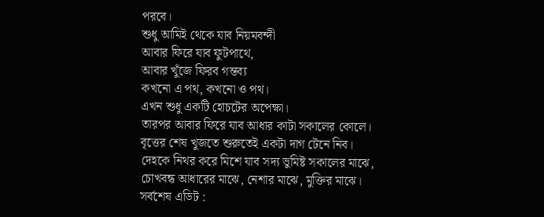পরবে।
শুধু আমিই থেকে যাব নিয়মবন্দী
আবার ফিরে যাব ফুটপাথে,
আবার খুঁজে ফিরব গন্তব্য
কখনো এ পথ, কখনো ও পথ।
এখন শুধু একটি হোচটের অপেক্ষা।
তারপর আবার ফিরে যাব আধার কাটা সকালের কোলে।
বৃত্তের শেষ খুজতে শুরুতেই একটা দাগ টেনে নিব।
দেহকে নিথর করে মিশে যাব সদ্য ভুমিষ্ট সকালের মাঝে,
চোখবন্ধ আধারের মাঝে, নেশার মাঝে, মুক্তির মাঝে।
সর্বশেষ এডিট :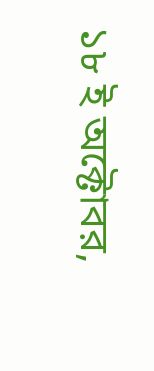১৮ ই অক্টোবর,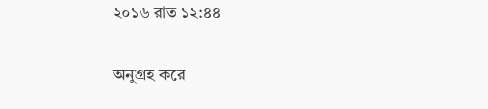২০১৬ রাত ১২:৪৪

অনুগ্রহ করে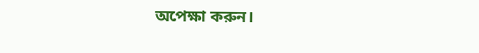অপেক্ষা করুন।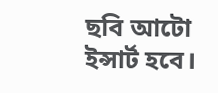ছবি আটো ইন্সার্ট হবে।